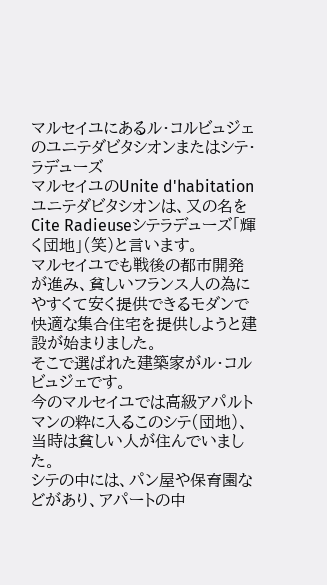マルセイユにあるル・コルビュジェのユニテダビタシオンまたはシテ・ラデューズ
マルセイユのUnite d'habitationユニテダビタシオンは、又の名をCite Radieuseシテラデューズ「輝く団地」(笑)と言います。
マルセイユでも戦後の都市開発が進み、貧しいフランス人の為にやすくて安く提供できるモダンで快適な集合住宅を提供しようと建設が始まりました。
そこで選ばれた建築家がル・コルビュジェです。
今のマルセイユでは高級アパルトマンの粋に入るこのシテ(団地)、当時は貧しい人が住んでいました。
シテの中には、パン屋や保育園などがあり、アパートの中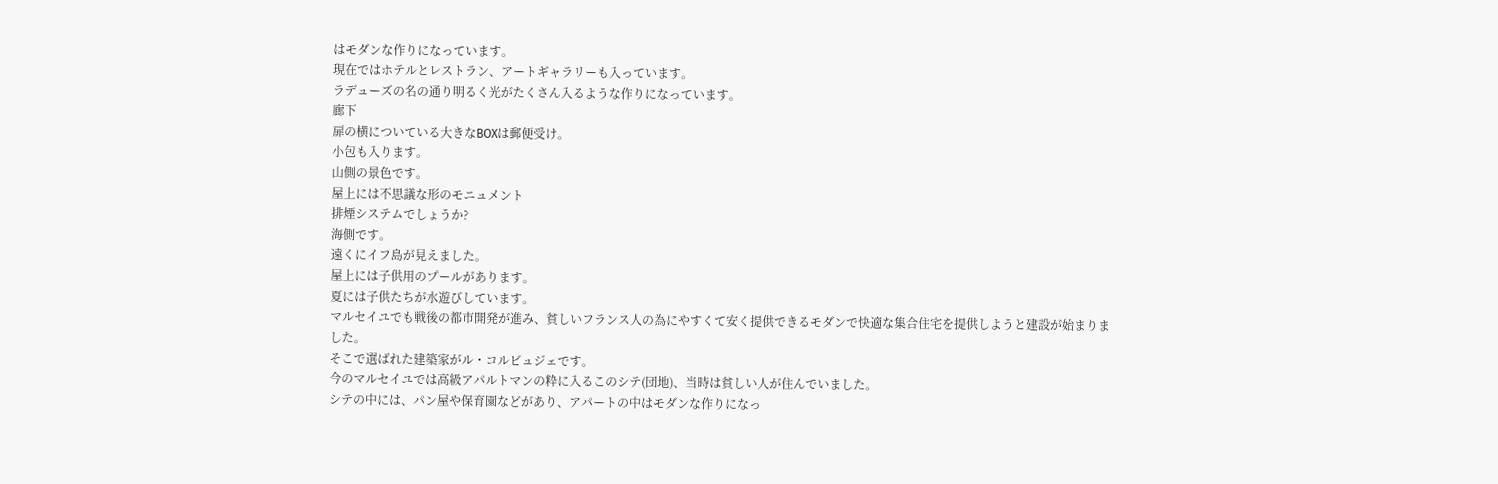はモダンな作りになっています。
現在ではホテルとレストラン、アートギャラリーも入っています。
ラデューズの名の通り明るく光がたくさん入るような作りになっています。
廊下
扉の横についている大きなBOXは郵便受け。
小包も入ります。
山側の景色です。
屋上には不思議な形のモニュメント
排煙システムでしょうか?
海側です。
遠くにイフ島が見えました。
屋上には子供用のプールがあります。
夏には子供たちが水遊びしています。
マルセイユでも戦後の都市開発が進み、貧しいフランス人の為にやすくて安く提供できるモダンで快適な集合住宅を提供しようと建設が始まりました。
そこで選ばれた建築家がル・コルビュジェです。
今のマルセイユでは高級アパルトマンの粋に入るこのシテ(団地)、当時は貧しい人が住んでいました。
シテの中には、パン屋や保育園などがあり、アパートの中はモダンな作りになっ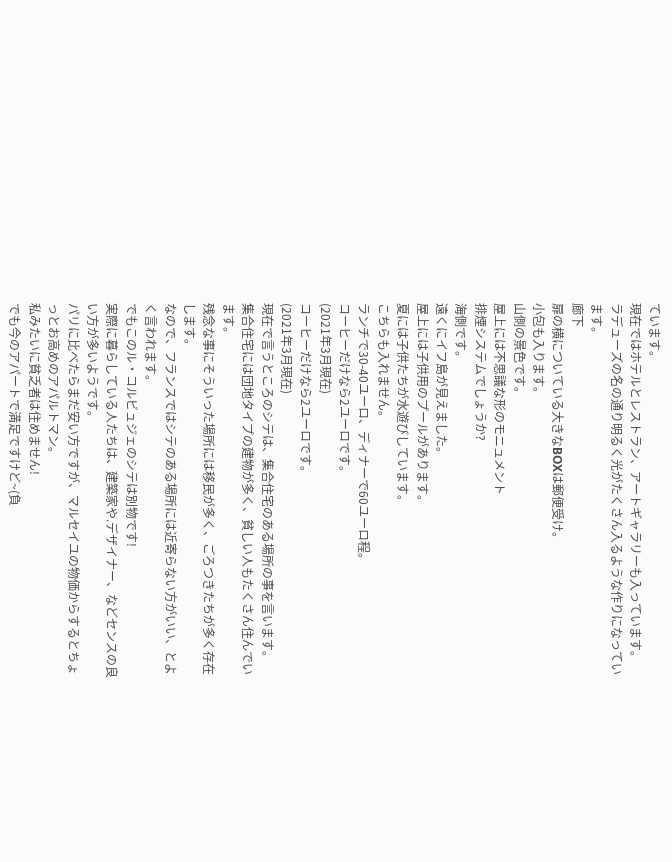ています。
現在ではホテルとレストラン、アートギャラリーも入っています。
ラデューズの名の通り明るく光がたくさん入るような作りになっています。
廊下
扉の横についている大きなBOXは郵便受け。
小包も入ります。
山側の景色です。
屋上には不思議な形のモニュメント
排煙システムでしょうか?
海側です。
遠くにイフ島が見えました。
屋上には子供用のプールがあります。
夏には子供たちが水遊びしています。
こちらも入れません。
ランチで30-40ユーロ、ディナーで60ユーロ程。
コーヒーだけなら2ユーロです。
(2021年3月現在)
コーヒーだけなら2ユーロです。
(2021年3月現在)
現在で言うところのシテは、集合住宅のある場所の事を言います。
集合住宅には団地タイプの建物が多く、貧しい人もたくさん住んでいます。
残念な事にそういった場所には移民が多く、ごろつきたちが多く存在します。
なので、フランスではシテのある場所には近寄らない方がいい、とよく言われます。
でもこのル・コルビュジェのシテは別物です!
実際に暮らしている人たちは、建築家や.デザイナー、などセンスの良い方が多いようです。
パリに比べたらまだ安い方ですが、マルセイユの物価からするとちょっとお高めのアパルトマン。
私みたいに貧乏者は住めません!
でも今のアパートで満足ですけど~(負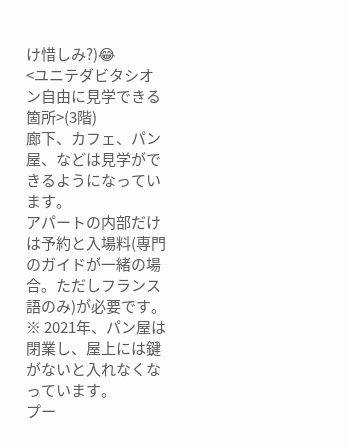け惜しみ?)😂
<ユニテダビタシオン自由に見学できる箇所>(3階)
廊下、カフェ、パン屋、などは見学ができるようになっています。
アパートの内部だけは予約と入場料(専門のガイドが一緒の場合。ただしフランス語のみ)が必要です。
※ 2021年、パン屋は閉業し、屋上には鍵がないと入れなくなっています。
プー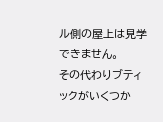ル側の屋上は見学できません。
その代わりブティックがいくつか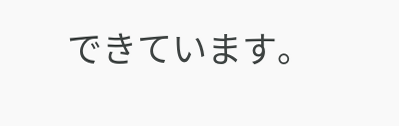できています。